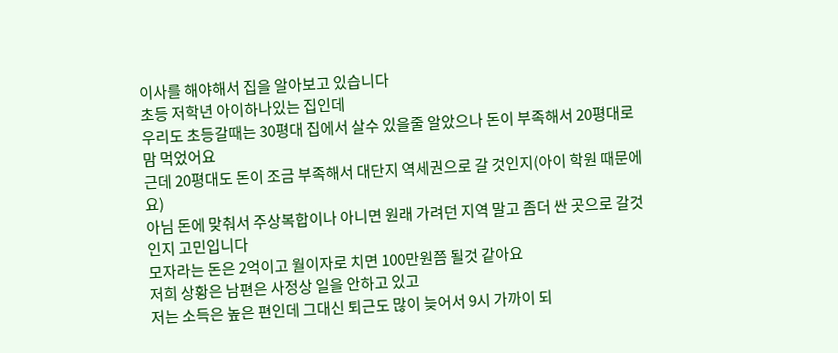이사를 해야해서 집을 알아보고 있습니다
초등 저학년 아이하나있는 집인데
우리도 초등갈때는 30평대 집에서 살수 있을줄 알았으나 돈이 부족해서 20평대로 맘 먹었어요
근데 20평대도 돈이 조금 부족해서 대단지 역세권으로 갈 것인지(아이 학원 때문에요)
아님 돈에 맞춰서 주상복합이나 아니면 원래 가려던 지역 말고 좀더 싼 곳으로 갈것인지 고민입니다
모자라는 돈은 2억이고 월이자로 치면 100만원쯤 될것 같아요
저희 상황은 남편은 사정상 일을 안하고 있고
저는 소득은 높은 편인데 그대신 퇴근도 많이 늦어서 9시 가까이 되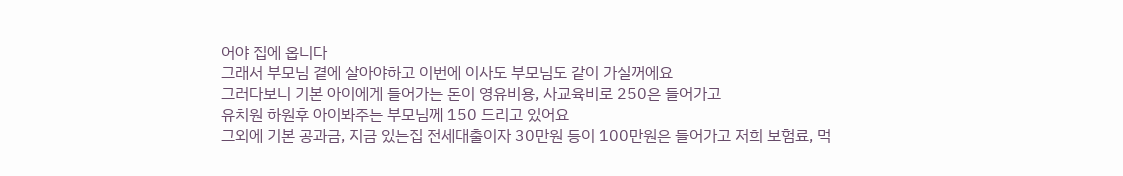어야 집에 옵니다
그래서 부모님 곁에 살아야하고 이번에 이사도 부모님도 같이 가실꺼에요
그러다보니 기본 아이에게 들어가는 돈이 영유비용, 사교육비로 250은 들어가고
유치원 하원후 아이봐주는 부모님께 150 드리고 있어요
그외에 기본 공과금, 지금 있는집 전세대출이자 30만원 등이 100만원은 들어가고 저희 보험료, 먹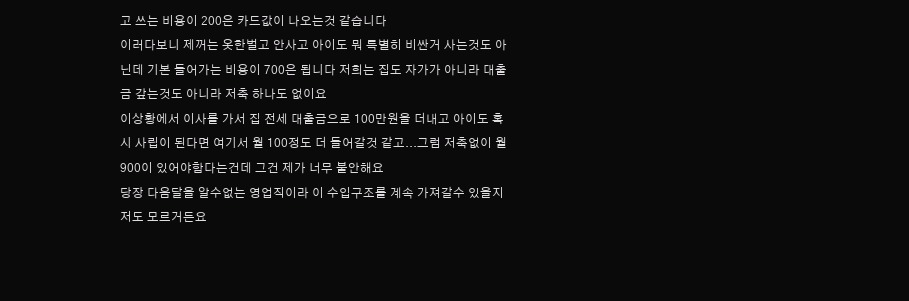고 쓰는 비용이 200은 카드값이 나오는것 같습니다
이러다보니 제꺼는 옷한벌고 안사고 아이도 뭐 특별히 비싼거 사는것도 아닌데 기본 들어가는 비용이 700은 됩니다 저희는 집도 자가가 아니라 대출금 갚는것도 아니라 저축 하나도 없이요
이상황에서 이사를 가서 집 전세 대출금으로 100만원을 더내고 아이도 혹시 사립이 된다면 여기서 월 100정도 더 들어갈것 같고...그럼 저축없이 월900이 있어야함다는건데 그건 제가 너무 불안해요
당장 다음달을 알수없는 영업직이라 이 수입구조를 계속 가져갈수 있을지 저도 모르거든요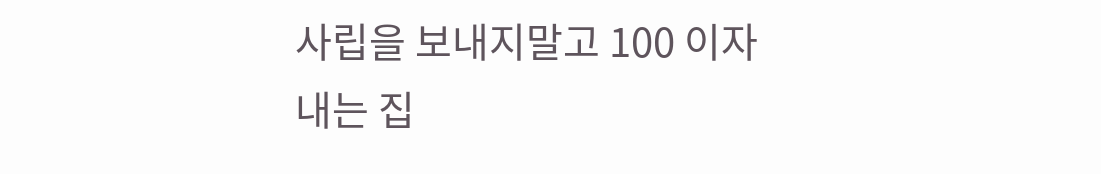사립을 보내지말고 100 이자내는 집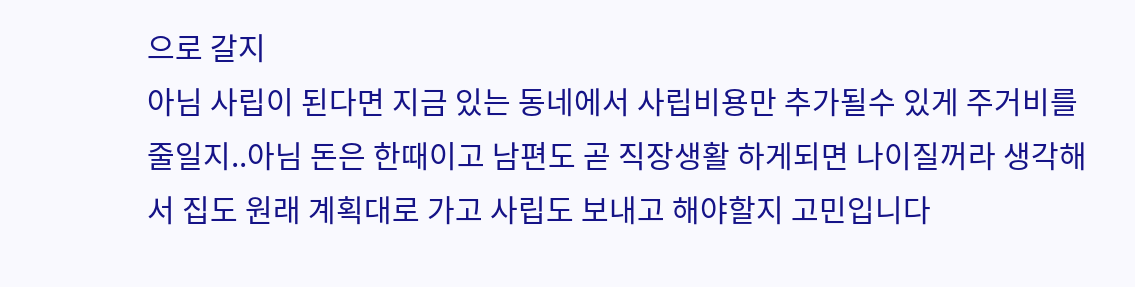으로 갈지
아님 사립이 된다면 지금 있는 동네에서 사립비용만 추가될수 있게 주거비를 줄일지..아님 돈은 한때이고 남편도 곧 직장생활 하게되면 나이질꺼라 생각해서 집도 원래 계획대로 가고 사립도 보내고 해야할지 고민입니다